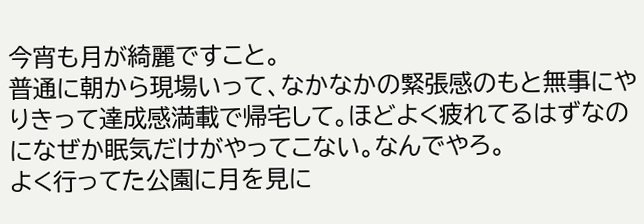今宵も月が綺麗ですこと。
普通に朝から現場いって、なかなかの緊張感のもと無事にやりきって達成感満載で帰宅して。ほどよく疲れてるはずなのになぜか眠気だけがやってこない。なんでやろ。
よく行ってた公園に月を見に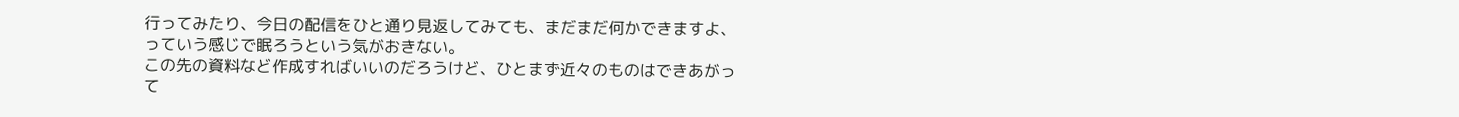行ってみたり、今日の配信をひと通り見返してみても、まだまだ何かできますよ、っていう感じで眠ろうという気がおきない。
この先の資料など作成すればいいのだろうけど、ひとまず近々のものはできあがって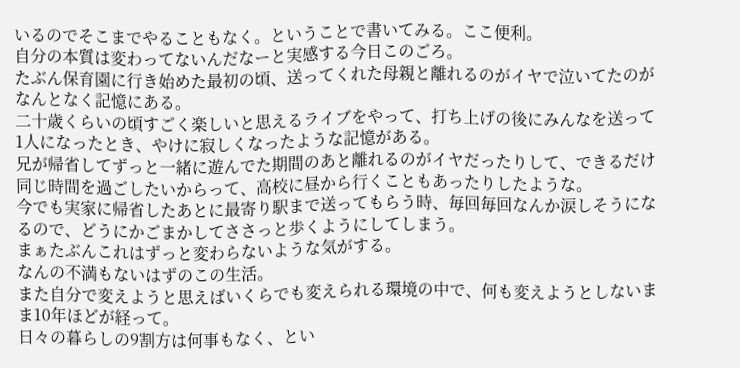いるのでそこまでやることもなく。ということで書いてみる。ここ便利。
自分の本質は変わってないんだなーと実感する今日このごろ。
たぶん保育園に行き始めた最初の頃、送ってくれた母親と離れるのがイヤで泣いてたのがなんとなく記憶にある。
二十歳くらいの頃すごく楽しいと思えるライブをやって、打ち上げの後にみんなを送って1人になったとき、やけに寂しくなったような記憶がある。
兄が帰省してずっと一緒に遊んでた期間のあと離れるのがイヤだったりして、できるだけ同じ時間を過ごしたいからって、高校に昼から行くこともあったりしたような。
今でも実家に帰省したあとに最寄り駅まで送ってもらう時、毎回毎回なんか涙しそうになるので、どうにかごまかしてささっと歩くようにしてしまう。
まぁたぶんこれはずっと変わらないような気がする。
なんの不満もないはずのこの生活。
また自分で変えようと思えばいくらでも変えられる環境の中で、何も変えようとしないまま10年ほどが経って。
日々の暮らしの9割方は何事もなく、とい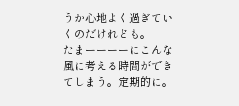うか心地よく過ぎていくのだけれども。
たまーーーーにこんな風に考える時間ができてしまう。定期的に。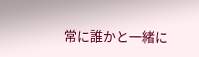常に誰かと一緒に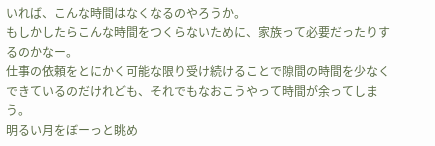いれば、こんな時間はなくなるのやろうか。
もしかしたらこんな時間をつくらないために、家族って必要だったりするのかなー。
仕事の依頼をとにかく可能な限り受け続けることで隙間の時間を少なくできているのだけれども、それでもなおこうやって時間が余ってしまう。
明るい月をぼーっと眺め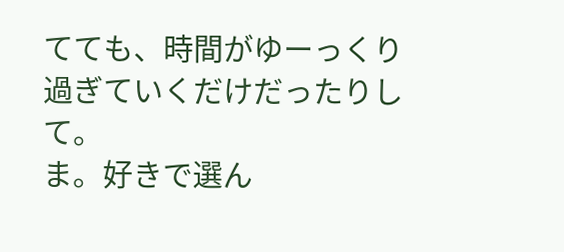てても、時間がゆーっくり過ぎていくだけだったりして。
ま。好きで選ん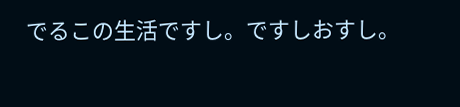でるこの生活ですし。ですしおすし。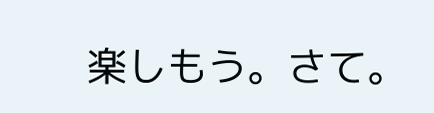楽しもう。さて。